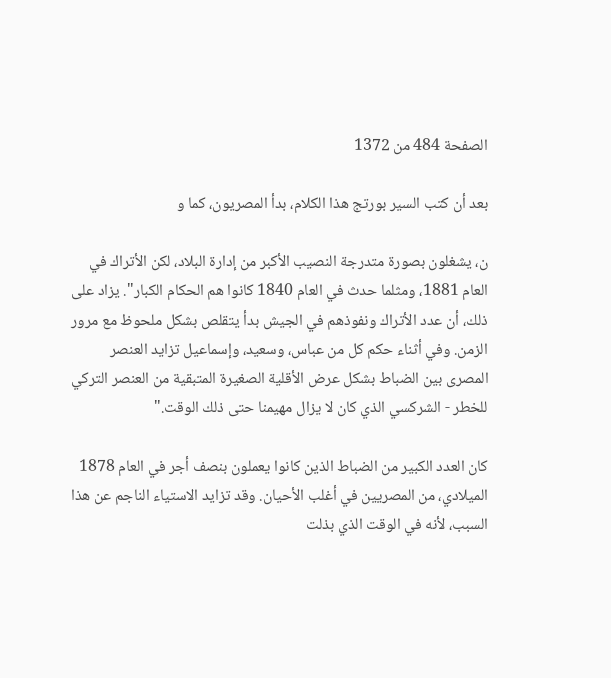الصفحة 484 من 1372

بعد أن كتب السير بورتج هذا الكلام، بدأ المصريون، كما و

ن، يشغلون بصورة متدرجة النصيب الأكبر من إدارة البلاد، لكن الأتراك في العام 1881، ومثلما حدث في العام 1840 كانوا هم الحكام الكبار". يزاد على ذلك، أن عدد الأتراك ونفوذهم في الجيش بدأ يتقلص بشكل ملحوظ مع مرور الزمن. وفي أثناء حكم كل من عباس، وسعيد، وإسماعيل تزايد العنصر المصرى بين الضباط بشكل عرض الأقلية الصغيرة المتبقية من العنصر التركي للخطر - الشركسي الذي كان لا يزال مهيمنا حتى ذلك الوقت."

كان العدد الكبير من الضباط الذين كانوا يعملون بنصف أجر في العام 1878 الميلادي، من المصريين في أغلب الأحيان. وقد تزايد الاستياء الناجم عن هذا السبب، لأنه في الوقت الذي بذلت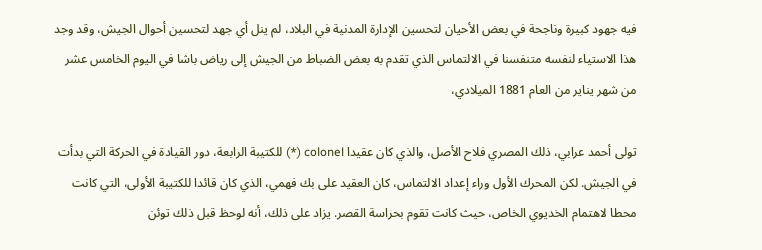فيه جهود كبيرة وناجحة في بعض الأحيان لتحسين الإدارة المدنية في البلاد، لم ينل أي جهد لتحسين أحوال الجيش، وقد وجد هذا الاستياء لنفسه متنفسنا في الالتماس الذي تقدم به بعض الضباط من الجيش إلى رياض باشا في اليوم الخامس عشر من شهر يناير من العام 1881 الميلادي،

تولى أحمد عرابي، ذلك المصري فلاح الأصل، والذي كان عقيدا colonel (*) للكتيبة الرابعة، دور القيادة في الحركة التي بدأت في الجيش. لكن المحرك الأول وراء إعداد الالتماس، كان العقيد على بك فهمي، الذي كان قائدا للكتيبة الأولى، التي كانت محطا لاهتمام الخديوي الخاص، حيث كانت تقوم بحراسة القصر. يزاد على ذلك، أنه لوحظ قبل ذلك توئن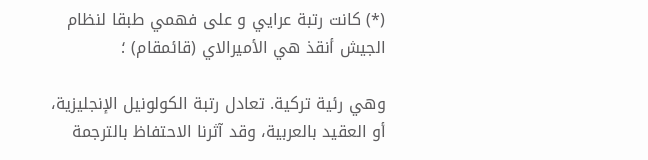(*) كانت رتبة عرايي و على فهمي طبقا لنظام الجيش أنقذ هي الأميرالاي (قائمقام) ؛

وهي رئية تركية. تعادل رتبة الكولونيل الإنجليزية، أو العقيد بالعربية، وقد آثرنا الاحتفاظ بالترجمة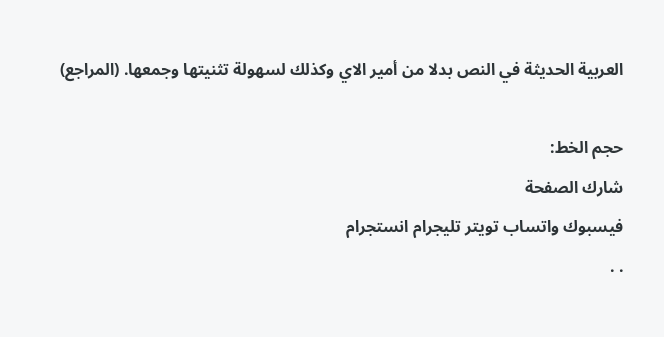العربية الحديثة في النص بدلا من أمير الاي وكذلك لسهولة تثنيتها وجمعها. (المراجع)

حجم الخط:
شارك الصفحة
فيسبوك واتساب تويتر تليجرام انستجرام
. .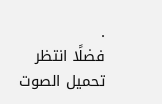.
فضلًا انتظر تحميل الصوت